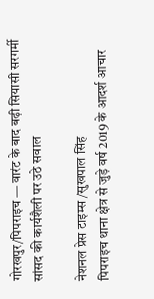गोरखपुर/पिपराइच — वारंट के बाद बढ़ी सियासी सरगर्मी
सांसद की कार्यशैली पर उठे सवाल

नेशनल प्रेस टाइम्स /सुखपाल सिंह
पिपराइच थाना क्षेत्र से जुड़े वर्ष 2019 के आदर्श आचार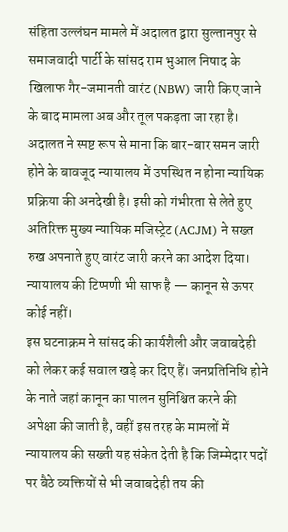संहिता उल्लंघन मामले में अदालत द्वारा सुल्तानपुर से समाजवादी पार्टी के सांसद राम भुआल निषाद के खिलाफ गैर-जमानती वारंट (NBW) जारी किए जाने के बाद मामला अब और तूल पकड़ता जा रहा है।
अदालत ने स्पष्ट रूप से माना कि बार-बार समन जारी होने के बावजूद न्यायालय में उपस्थित न होना न्यायिक प्रक्रिया की अनदेखी है। इसी को गंभीरता से लेते हुए अतिरिक्त मुख्य न्यायिक मजिस्ट्रेट (ACJM) ने सख्त रुख अपनाते हुए वारंट जारी करने का आदेश दिया। न्यायालय की टिप्पणी भी साफ है — कानून से ऊपर कोई नहीं।
इस घटनाक्रम ने सांसद की कार्यशैली और जवाबदेही को लेकर कई सवाल खड़े कर दिए हैं। जनप्रतिनिधि होने के नाते जहां कानून का पालन सुनिश्चित करने की अपेक्षा की जाती है, वहीं इस तरह के मामलों में न्यायालय की सख्ती यह संकेत देती है कि जिम्मेदार पदों पर बैठे व्यक्तियों से भी जवाबदेही तय की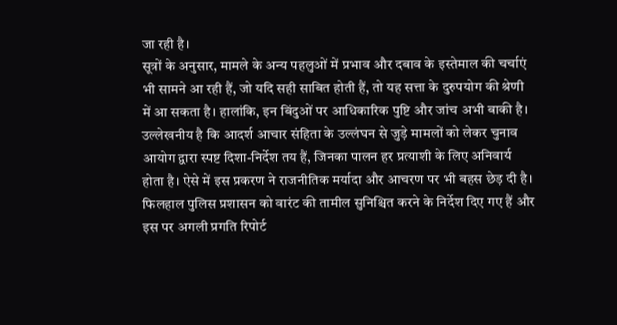जा रही है।
सूत्रों के अनुसार, मामले के अन्य पहलुओं में प्रभाव और दबाव के इस्तेमाल की चर्चाएं भी सामने आ रही हैं, जो यदि सही साबित होती हैं, तो यह सत्ता के दुरुपयोग की श्रेणी में आ सकता है। हालांकि, इन बिंदुओं पर आधिकारिक पुष्टि और जांच अभी बाकी है।
उल्लेखनीय है कि आदर्श आचार संहिता के उल्लंघन से जुड़े मामलों को लेकर चुनाव आयोग द्वारा स्पष्ट दिशा-निर्देश तय हैं, जिनका पालन हर प्रत्याशी के लिए अनिवार्य होता है। ऐसे में इस प्रकरण ने राजनीतिक मर्यादा और आचरण पर भी बहस छेड़ दी है।
फिलहाल पुलिस प्रशासन को वारंट की तामील सुनिश्चित करने के निर्देश दिए गए हैं और इस पर अगली प्रगति रिपोर्ट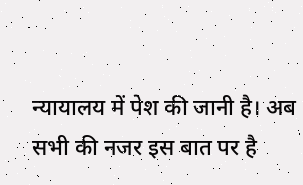न्यायालय में पेश की जानी है। अब सभी की नजर इस बात पर है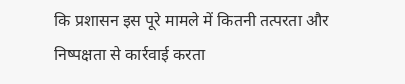कि प्रशासन इस पूरे मामले में कितनी तत्परता और निष्पक्षता से कार्रवाई करता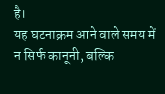है।
यह घटनाक्रम आने वाले समय में न सिर्फ कानूनी, बल्कि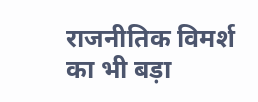राजनीतिक विमर्श का भी बड़ा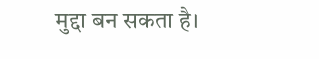मुद्दा बन सकता है।